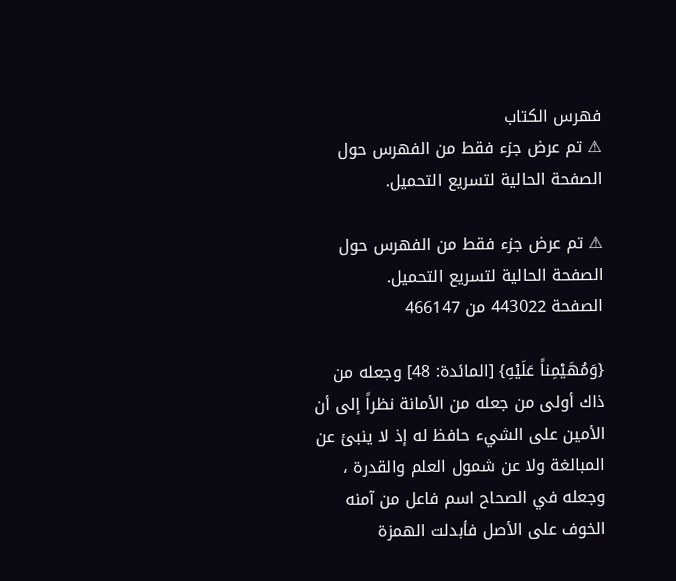فهرس الكتاب
⚠ تم عرض جزء فقط من الفهرس حول الصفحة الحالية لتسريع التحميل.

⚠ تم عرض جزء فقط من الفهرس حول الصفحة الحالية لتسريع التحميل.
الصفحة 443022 من 466147

{وَمُهَيْمِناً عَلَيْهِ} [المائدة: 48] وجعله من ذاك أولى من جعله من الأمانة نظراً إلى أن الأمين على الشيء حافظ له إذ لا ينبئ عن المبالغة ولا عن شمول العلم والقدرة ، وجعله في الصحاح اسم فاعل من آمنه الخوف على الأصل فأبدلت الهمزة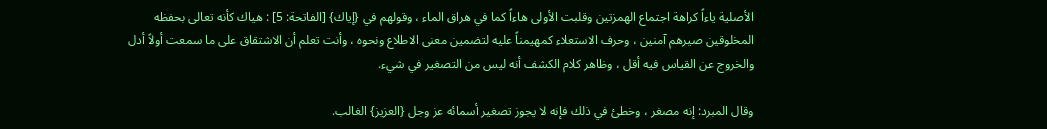الأصلية ياءاً كراهة اجتماع الهمزتين وقلبت الأولى هاءاً كما في هراق الماء ، وقولهم في {إياك} [الفاتحة: 5] : هياك كأنه تعالى بحفظه المخلوقين صيرهم آمنين ، وحرف الاستعلاء كمهيمناً عليه لتضمين معنى الاطلاع ونحوه ، وأنت تعلم أن الاشتقاق على ما سمعت أولاً أدل والخروج عن القياس فيه أقل ، وظاهر كلام الكشف أنه ليس من التصغير في شيء.

وقال المبرد: إنه مصغر ، وخطئ في ذلك فإنه لا يجوز تصغير أسمائه عز وجل {العزيز} الغالب.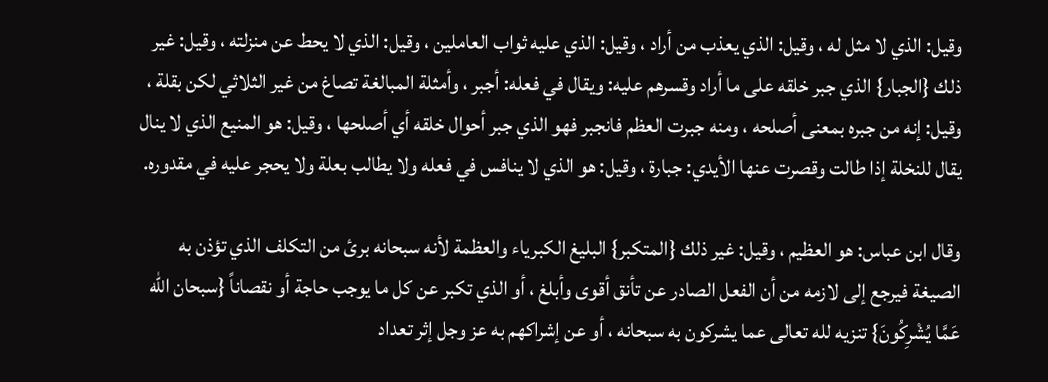وقيل: الذي لا مثل له ، وقيل: الذي يعذب من أراد ، وقيل: الذي عليه ثواب العاملين ، وقيل: الذي لا يحط عن منزلته ، وقيل: غير ذلك {الجبار} الذي جبر خلقه على ما أراد وقسرهم عليه: ويقال في فعله: أجبر ، وأمثلة المبالغة تصاغ من غير الثلاثي لكن بقلة ، وقيل: إنه من جبره بمعنى أصلحه ، ومنه جبرت العظم فانجبر فهو الذي جبر أحوال خلقه أي أصلحها ، وقيل: هو المنيع الذي لا ينال يقال للنخلة إذا طالت وقصرت عنها الأيدي: جبارة ، وقيل: هو الذي لا ينافس في فعله ولا يطالب بعلة ولا يحجر عليه في مقدوره.

وقال ابن عباس: هو العظيم ، وقيل: غير ذلك {المتكبر} البليغ الكبرياء والعظمة لأنه سبحانه برئ من التكلف الذي تؤذن به الصيغة فيرجع إلى لازمه من أن الفعل الصادر عن تأنق أقوى وأبلغ ، أو الذي تكبر عن كل ما يوجب حاجة أو نقصاناً {سبحان الله عَمَّا يُشْرِكُونَ} تنزيه لله تعالى عما يشركون به سبحانه ، أو عن إشراكهم به عز وجل إثر تعداد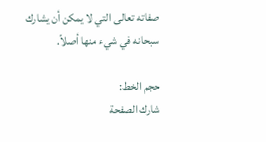صفاته تعالى التي لا يمكن أن يشارك سبحانه في شيء منها أصلاً.

حجم الخط:
شارك الصفحة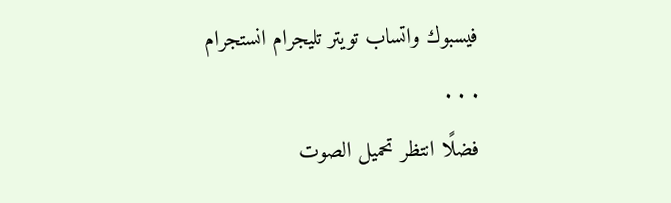فيسبوك واتساب تويتر تليجرام انستجرام
. . .
فضلًا انتظر تحميل الصوت